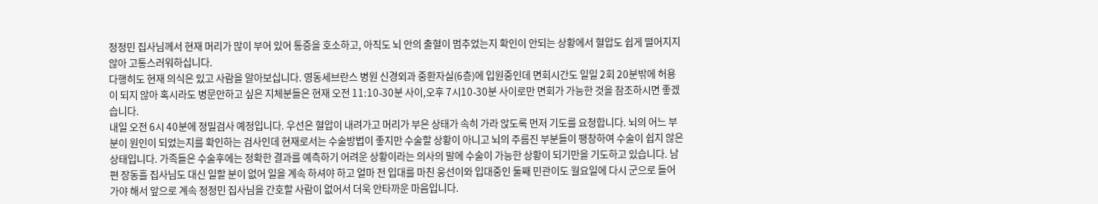정정민 집사님께서 현재 머리가 많이 부어 있어 통증을 호소하고, 아직도 뇌 안의 출혈이 멈추었는지 확인이 안되는 상황에서 혈압도 쉽게 떨어지지 않아 고통스러워하십니다.
다행히도 현재 의식은 있고 사람을 알아보십니다. 영동세브란스 병원 신경외과 중환자실(6층)에 입원중인데 면회시간도 일일 2회 20분밖에 허용이 되지 않아 혹시라도 병문안하고 싶은 지체분들은 현재 오전 11:10-30분 사이,오후 7시10-30분 사이로만 면회가 가능한 것을 참조하시면 좋겠습니다.
내일 오전 6시 40분에 정밀검사 예정입니다. 우선은 혈압이 내려가고 머리가 부은 상태가 속히 가라 앉도록 먼저 기도를 요청합니다. 뇌의 어느 부분이 원인이 되었는지를 확인하는 검사인데 현재로서는 수술방법이 좋지만 수술할 상황이 아니고 뇌의 주름진 부분들이 팽창하여 수술이 쉽지 않은 상태입니다. 가족들은 수술후에는 정확한 결과를 예측하기 어려운 상황이라는 의사의 말에 수술이 가능한 상황이 되기만을 기도하고 있습니다. 남편 장동흘 집사님도 대신 일할 분이 없어 일을 계속 하셔야 하고 얼마 전 입대를 마친 웅선이와 입대중인 둘째 민관이도 월요일에 다시 군으로 들어가야 해서 앞으로 계속 정정민 집사님을 간호할 사람이 없어서 더욱 안타까운 마음입니다.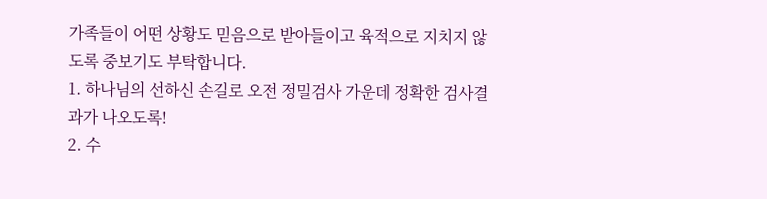가족들이 어떤 상황도 믿음으로 받아들이고 육적으로 지치지 않도록 중보기도 부탁합니다.
1. 하나님의 선하신 손길로 오전 정밀검사 가운데 정확한 검사결과가 나오도록!
2. 수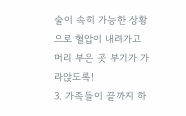술이 속히 가능한 상황으로 혈압이 내려가고 머리 부은 곳 부기가 가라앉도록!
3. 가족들이 끝까지 하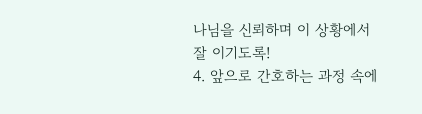나님을 신뢰하며 이 상황에서 잘 이기도록!
4. 앞으로 간호하는 과정 속에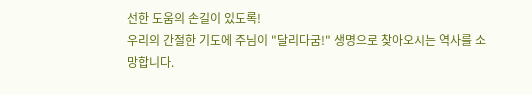선한 도움의 손길이 있도록!
우리의 간절한 기도에 주님이 "달리다굼!" 생명으로 찾아오시는 역사를 소망합니다.